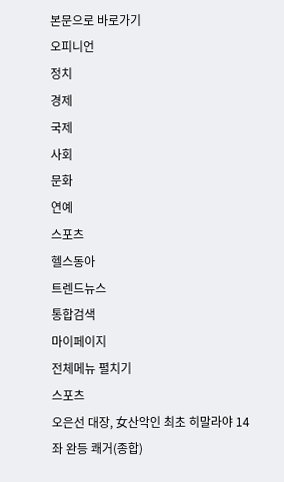본문으로 바로가기
오피니언
정치
경제
국제
사회
문화
연예
스포츠
헬스동아
트렌드뉴스
통합검색
마이페이지
전체메뉴 펼치기
스포츠
오은선 대장, 女산악인 최초 히말라야 14좌 완등 쾌거(종합)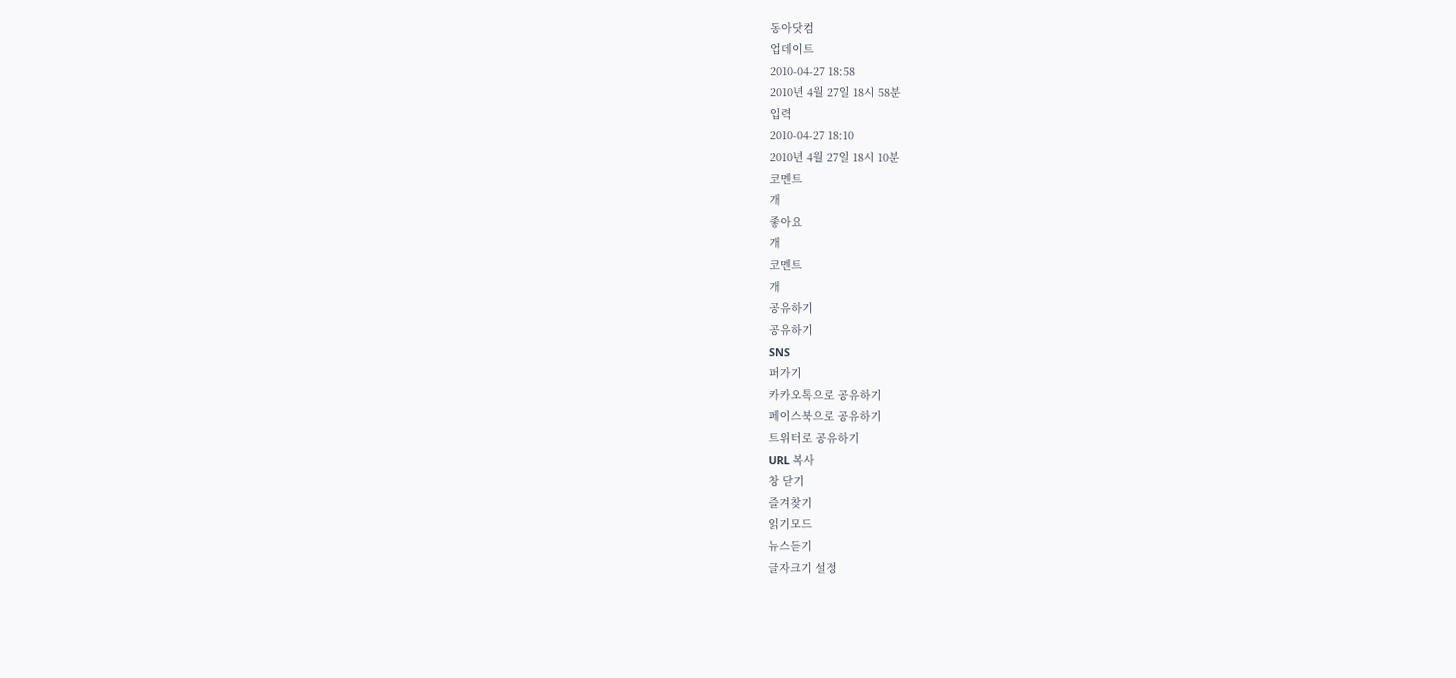동아닷컴
업데이트
2010-04-27 18:58
2010년 4월 27일 18시 58분
입력
2010-04-27 18:10
2010년 4월 27일 18시 10분
코멘트
개
좋아요
개
코멘트
개
공유하기
공유하기
SNS
퍼가기
카카오톡으로 공유하기
페이스북으로 공유하기
트위터로 공유하기
URL 복사
창 닫기
즐겨찾기
읽기모드
뉴스듣기
글자크기 설정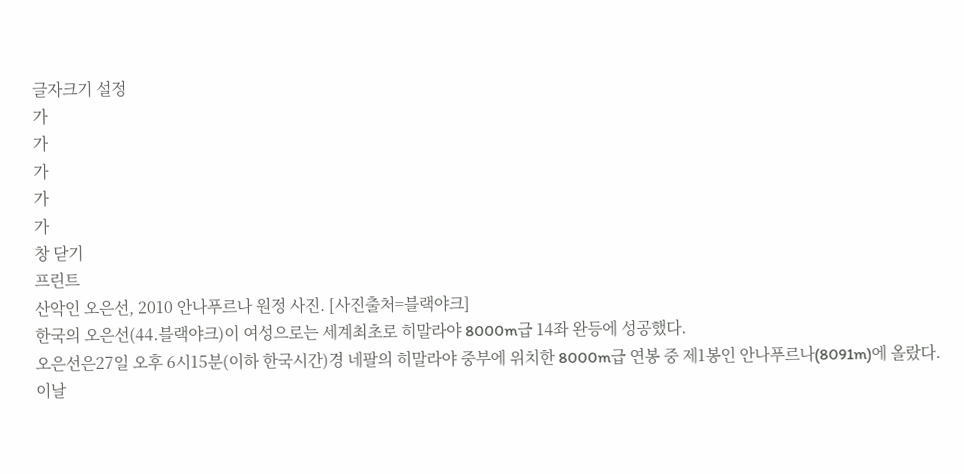글자크기 설정
가
가
가
가
가
창 닫기
프린트
산악인 오은선, 2010 안나푸르나 원정 사진. [사진출처=블랙야크]
한국의 오은선(44.블랙야크)이 여성으로는 세계최초로 히말라야 8000m급 14좌 완등에 성공했다.
오은선은27일 오후 6시15분(이하 한국시간)경 네팔의 히말라야 중부에 위치한 8000m급 연봉 중 제1봉인 안나푸르나(8091m)에 올랐다.
이날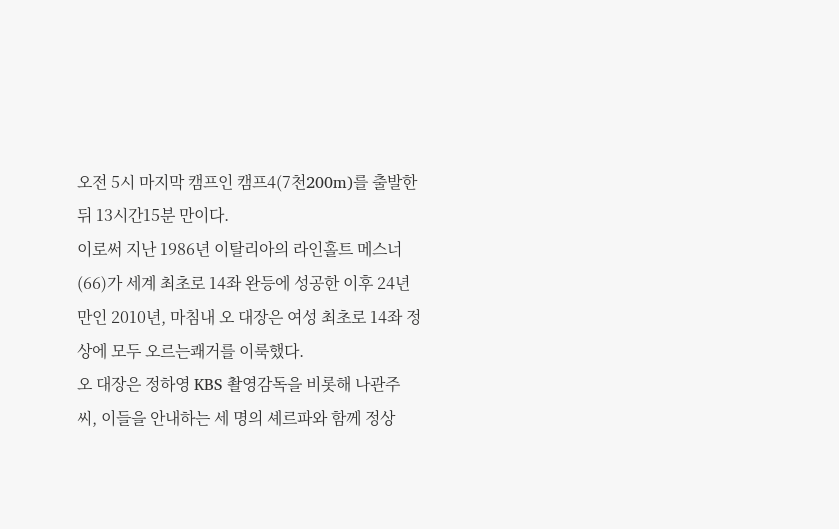오전 5시 마지막 캠프인 캠프4(7천200m)를 출발한 뒤 13시간15분 만이다.
이로써 지난 1986년 이탈리아의 라인홀트 메스너(66)가 세계 최초로 14좌 완등에 성공한 이후 24년 만인 2010년, 마침내 오 대장은 여성 최초로 14좌 정상에 모두 오르는쾌거를 이룩했다.
오 대장은 정하영 KBS 촬영감독을 비롯해 나관주 씨, 이들을 안내하는 세 명의 셰르파와 함께 정상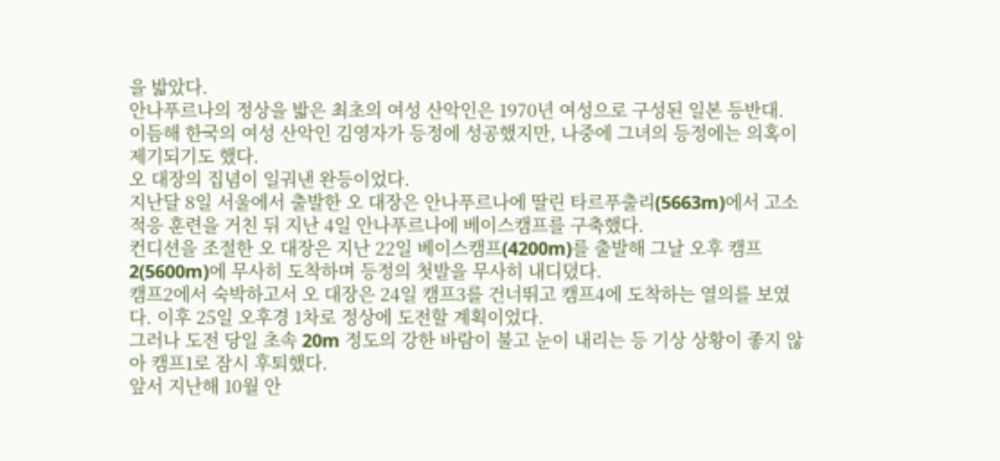을 밟았다.
안나푸르나의 정상을 밟은 최초의 여성 산악인은 1970년 여성으로 구성된 일본 등반대. 이듬해 한국의 여성 산악인 김영자가 등정에 성공했지만, 나중에 그녀의 등정에는 의혹이 제기되기도 했다.
오 대장의 집념이 일궈낸 완등이었다.
지난달 8일 서울에서 출발한 오 대장은 안나푸르나에 딸린 타르푸출리(5663m)에서 고소적응 훈련을 거친 뒤 지난 4일 안나푸르나에 베이스캠프를 구축했다.
컨디션을 조절한 오 대장은 지난 22일 베이스캠프(4200m)를 출발해 그날 오후 캠프2(5600m)에 무사히 도착하며 등정의 첫발을 무사히 내디뎠다.
캠프2에서 숙박하고서 오 대장은 24일 캠프3를 건너뛰고 캠프4에 도착하는 열의를 보였다. 이후 25일 오후경 1차로 정상에 도전할 계획이었다.
그러나 도전 당일 초속 20m 정도의 강한 바람이 불고 눈이 내리는 등 기상 상황이 좋지 않아 캠프1로 잠시 후퇴했다.
앞서 지난해 10월 안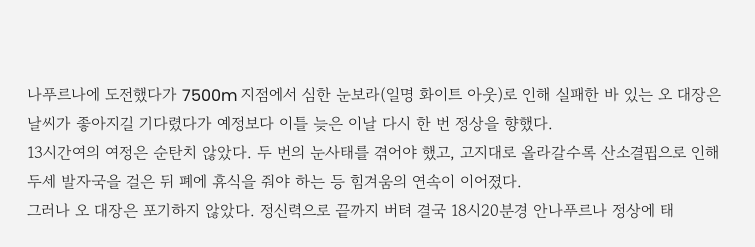나푸르나에 도전했다가 7500m 지점에서 심한 눈보라(일명 화이트 아웃)로 인해 실패한 바 있는 오 대장은 날씨가 좋아지길 기다렸다가 예정보다 이틀 늦은 이날 다시 한 번 정상을 향했다.
13시간여의 여정은 순탄치 않았다. 두 번의 눈사태를 겪어야 했고, 고지대로 올라갈수록 산소결핍으로 인해 두세 발자국을 걸은 뒤 폐에 휴식을 줘야 하는 등 힘겨움의 연속이 이어졌다.
그러나 오 대장은 포기하지 않았다. 정신력으로 끝까지 버텨 결국 18시20분경 안나푸르나 정상에 태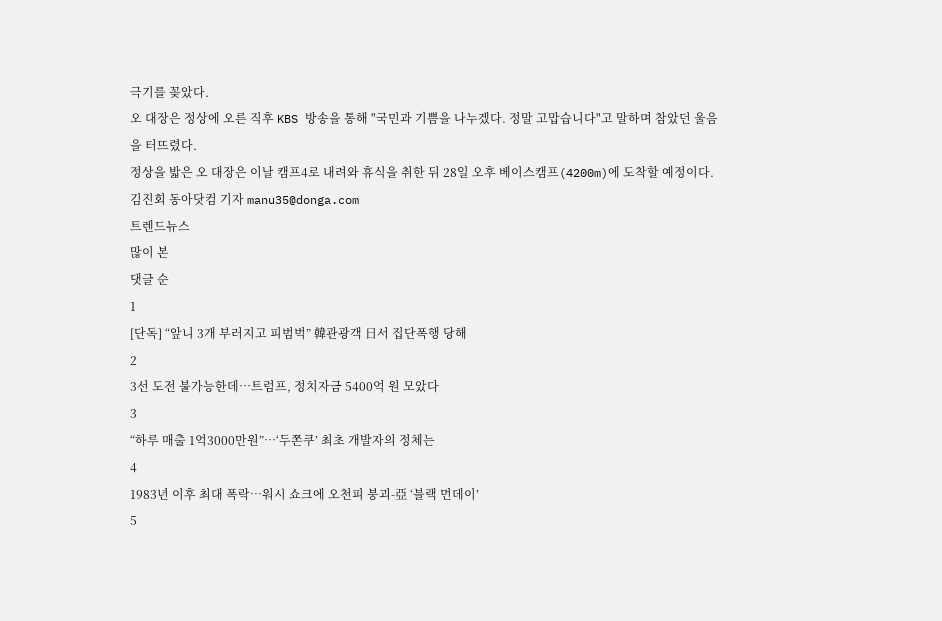극기를 꽂았다.
오 대장은 정상에 오른 직후 KBS 방송을 통해 "국민과 기쁨을 나누겠다. 정말 고맙습니다"고 말하며 참았던 울음을 터뜨렸다.
정상을 밟은 오 대장은 이날 캠프4로 내려와 휴식을 취한 뒤 28일 오후 베이스캠프(4200m)에 도착할 예정이다.
김진회 동아닷컴 기자 manu35@donga.com
트렌드뉴스
많이 본
댓글 순
1
[단독] “앞니 3개 부러지고 피범벅” 韓관광객 日서 집단폭행 당해
2
3선 도전 불가능한데…트럼프, 정치자금 5400억 원 모았다
3
“하루 매출 1억3000만원”…‘두쫀쿠’ 최초 개발자의 정체는
4
1983년 이후 최대 폭락…워시 쇼크에 오천피 붕괴-亞 ‘블랙 먼데이’
5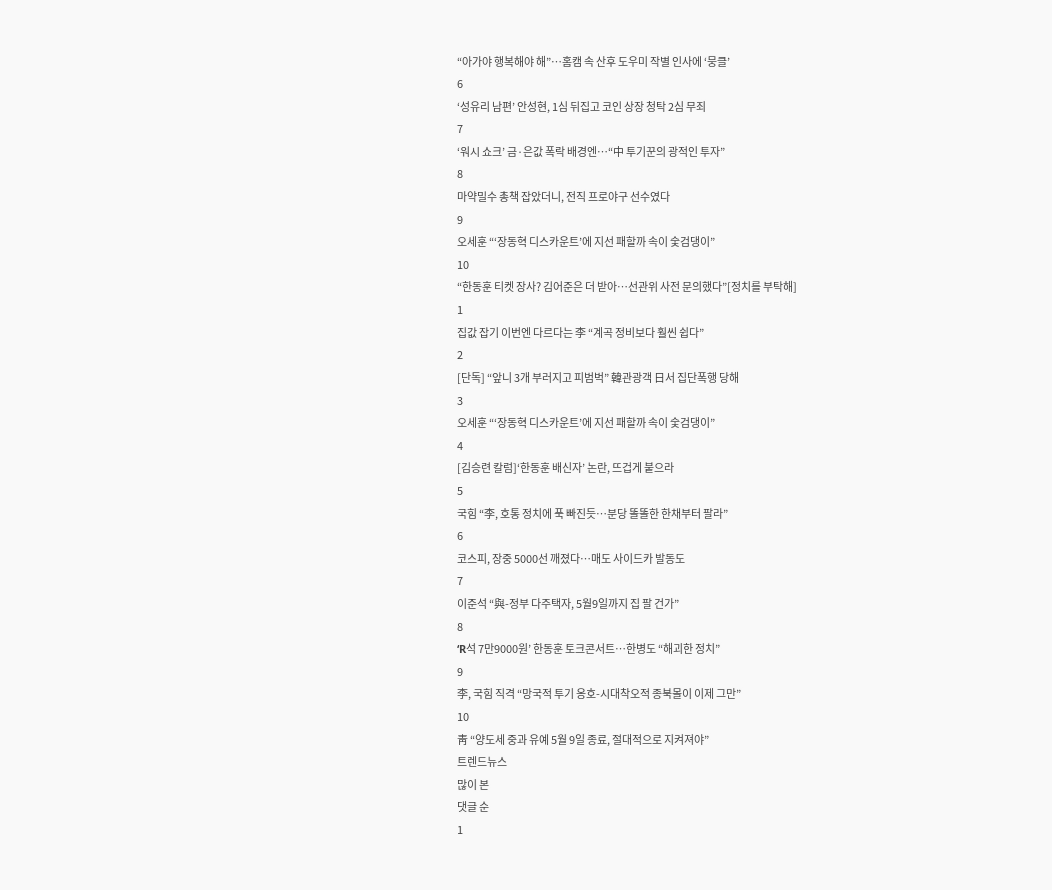“아가야 행복해야 해”…홈캠 속 산후 도우미 작별 인사에 ‘뭉클’
6
‘성유리 남편’ 안성현, 1심 뒤집고 코인 상장 청탁 2심 무죄
7
‘워시 쇼크’ 금·은값 폭락 배경엔…“中 투기꾼의 광적인 투자”
8
마약밀수 총책 잡았더니, 전직 프로야구 선수였다
9
오세훈 “‘장동혁 디스카운트’에 지선 패할까 속이 숯검댕이”
10
“한동훈 티켓 장사? 김어준은 더 받아…선관위 사전 문의했다”[정치를 부탁해]
1
집값 잡기 이번엔 다르다는 李 “계곡 정비보다 훨씬 쉽다”
2
[단독] “앞니 3개 부러지고 피범벅” 韓관광객 日서 집단폭행 당해
3
오세훈 “‘장동혁 디스카운트’에 지선 패할까 속이 숯검댕이”
4
[김승련 칼럼]‘한동훈 배신자’ 논란, 뜨겁게 붙으라
5
국힘 “李, 호통 정치에 푹 빠진듯…분당 똘똘한 한채부터 팔라”
6
코스피, 장중 5000선 깨졌다…매도 사이드카 발동도
7
이준석 “與-정부 다주택자, 5월9일까지 집 팔 건가”
8
‘R석 7만9000원’ 한동훈 토크콘서트…한병도 “해괴한 정치”
9
李, 국힘 직격 “망국적 투기 옹호-시대착오적 종북몰이 이제 그만”
10
靑 “양도세 중과 유예 5월 9일 종료, 절대적으로 지켜져야”
트렌드뉴스
많이 본
댓글 순
1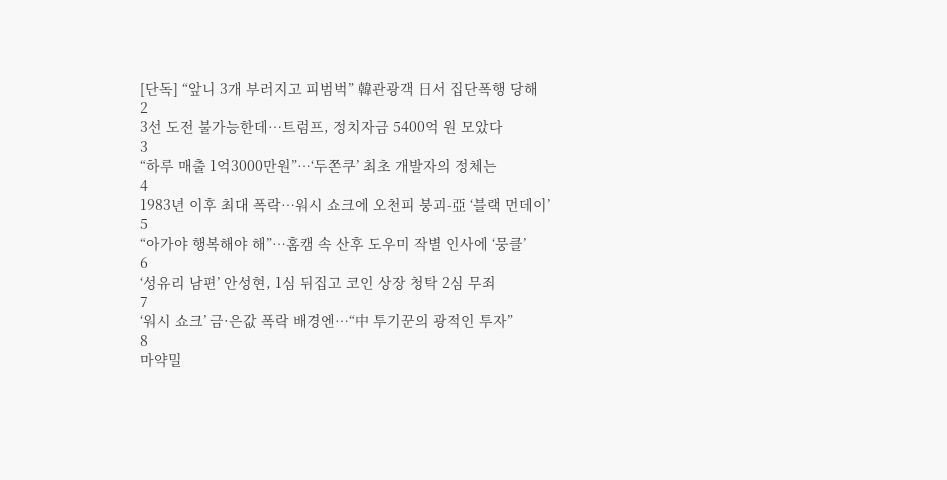[단독] “앞니 3개 부러지고 피범벅” 韓관광객 日서 집단폭행 당해
2
3선 도전 불가능한데…트럼프, 정치자금 5400억 원 모았다
3
“하루 매출 1억3000만원”…‘두쫀쿠’ 최초 개발자의 정체는
4
1983년 이후 최대 폭락…워시 쇼크에 오천피 붕괴-亞 ‘블랙 먼데이’
5
“아가야 행복해야 해”…홈캠 속 산후 도우미 작별 인사에 ‘뭉클’
6
‘성유리 남편’ 안성현, 1심 뒤집고 코인 상장 청탁 2심 무죄
7
‘워시 쇼크’ 금·은값 폭락 배경엔…“中 투기꾼의 광적인 투자”
8
마약밀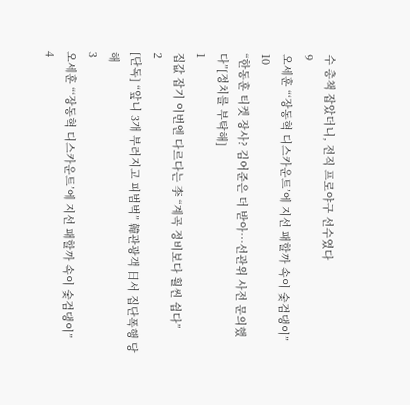수 총책 잡았더니, 전직 프로야구 선수였다
9
오세훈 “‘장동혁 디스카운트’에 지선 패할까 속이 숯검댕이”
10
“한동훈 티켓 장사? 김어준은 더 받아…선관위 사전 문의했다”[정치를 부탁해]
1
집값 잡기 이번엔 다르다는 李 “계곡 정비보다 훨씬 쉽다”
2
[단독] “앞니 3개 부러지고 피범벅” 韓관광객 日서 집단폭행 당해
3
오세훈 “‘장동혁 디스카운트’에 지선 패할까 속이 숯검댕이”
4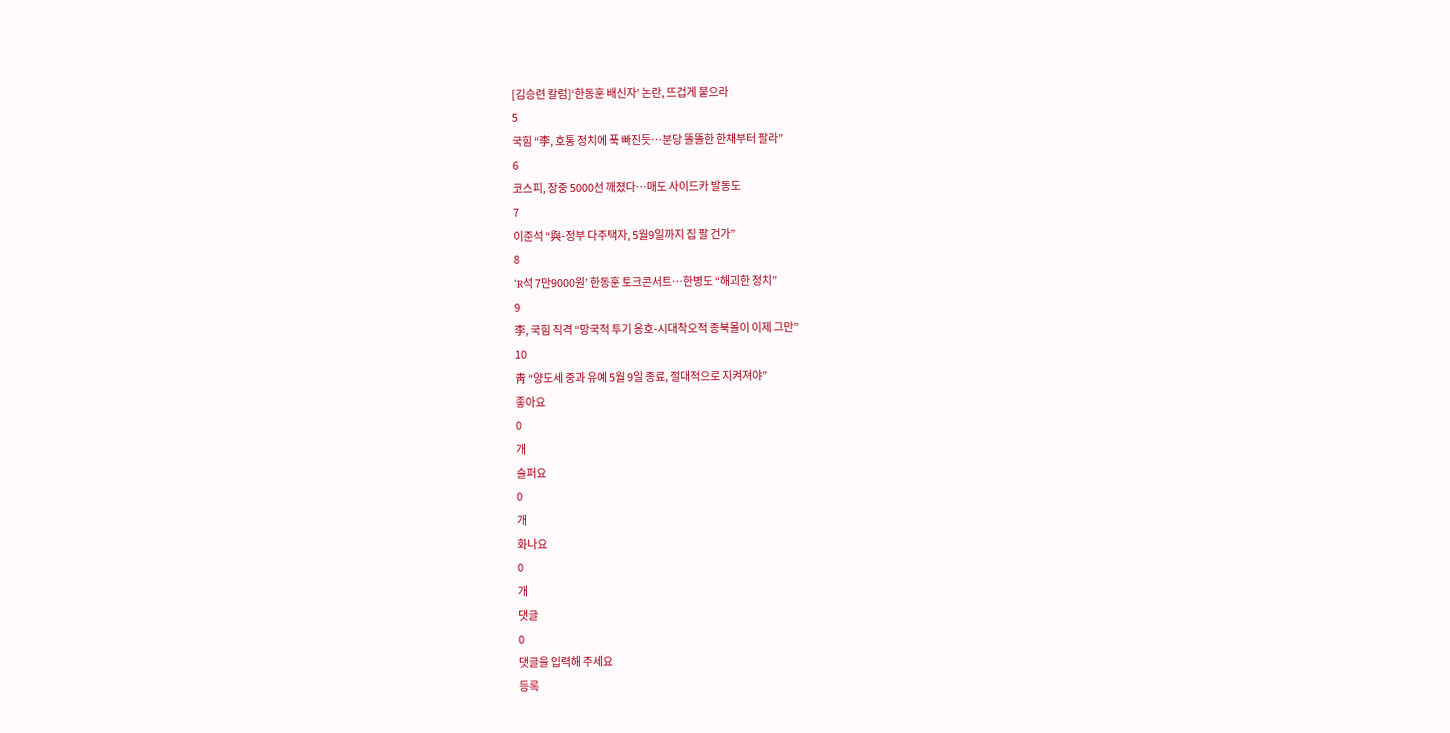[김승련 칼럼]‘한동훈 배신자’ 논란, 뜨겁게 붙으라
5
국힘 “李, 호통 정치에 푹 빠진듯…분당 똘똘한 한채부터 팔라”
6
코스피, 장중 5000선 깨졌다…매도 사이드카 발동도
7
이준석 “與-정부 다주택자, 5월9일까지 집 팔 건가”
8
‘R석 7만9000원’ 한동훈 토크콘서트…한병도 “해괴한 정치”
9
李, 국힘 직격 “망국적 투기 옹호-시대착오적 종북몰이 이제 그만”
10
靑 “양도세 중과 유예 5월 9일 종료, 절대적으로 지켜져야”
좋아요
0
개
슬퍼요
0
개
화나요
0
개
댓글
0
댓글을 입력해 주세요
등록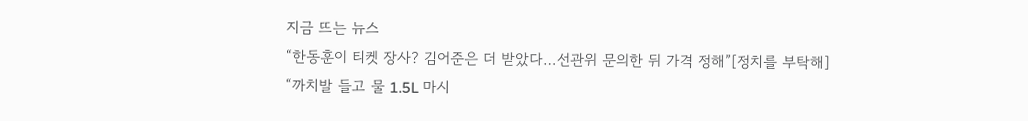지금 뜨는 뉴스
“한동훈이 티켓 장사? 김어준은 더 받았다…선관위 문의한 뒤 가격 정해”[정치를 부탁해]
“까치발 들고 물 1.5L 마시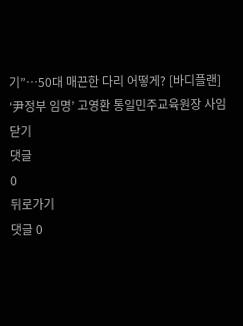기”…50대 매끈한 다리 어떻게? [바디플랜]
‘尹정부 임명’ 고영환 통일민주교육원장 사임
닫기
댓글
0
뒤로가기
댓글 0